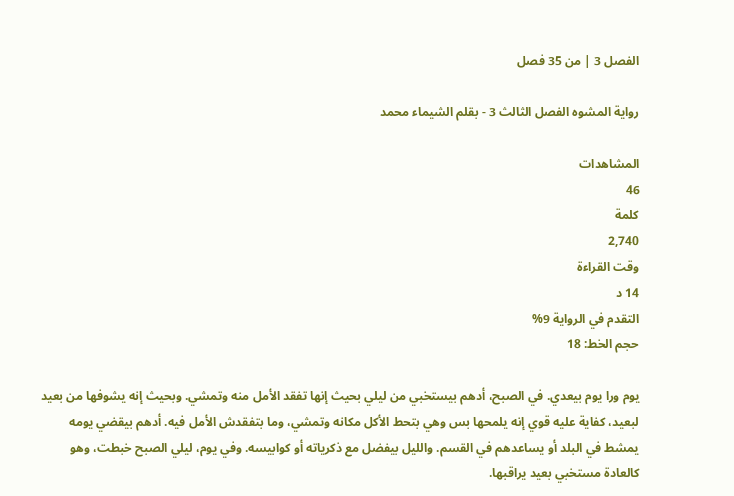الفصل 3 | من 35 فصل

رواية المشوه الفصل الثالث 3 - بقلم الشيماء محمد

المشاهدات
46
كلمة
2,740
وقت القراءة
14 د
التقدم في الرواية 9%
حجم الخط: 18

يوم ورا يوم بيعدي. في الصبح، أدهم بيستخبي من ليلي بحيث إنها تفقد الأمل منه وتمشي. وبحيث إنه يشوفها من بعيد لبعيد، كفاية عليه قوي إنه يلمحها بس وهي بتحط الأكل مكانه وتمشي، وما بتفقدش الأمل فيه. أدهم بيقضي يومه يمشط في البلد أو يساعدهم في القسم. والليل بيفضل مع ذكرياته أو كوابيسه. وفي يوم، ليلي الصبح خبطت، وهو كالعادة مستخبي بعيد يراقبها.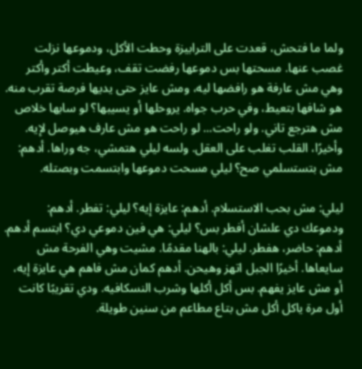ولما ما فتحش، قعدت على الترابيزة وحطت الأكل، ودموعها نزلت غصب عنها. مسحتها بس دموعها رفضت تقف، وعيطت أكتر وأكتر وهي مش عارفة هو رافضها ليه، ومش عايز حتى يديها فرصة تقرب منه. هو شافها بتعيط، وفي حرب جواه. يروحلها أو يسيبها؟ لو سابها خلاص مش هترجع تاني. ولو راحت... لو راحت هو مش عارف هيوصل لإيه. وأخيرًا، القلب تغلب على العقل. ولسه ليلي هتمشي، جه وراها. أدهم: مش بتستسلمي صح؟ ليلي مسحت دموعها وابتسمت وبصتله.

ليلي: مش بحب الاستسلام. أدهم: عايزة إيه؟ ليلي: تفطر. أدهم: ودموعك دي علشان أفطر بس؟ ليلي: هي فين دموعي دي؟ ابتسم أدهم. أدهم: حاضر، هفطر. ليلي: بالهنا مقدمًا. مشيت وهي الفرحة مش سايعاها. أخيرًا الجبل اتهز وهيحن. أدهم كمان مش فاهم هي عايزة إيه، أو مش عايز يفهم. بس أكل أكلها وشرب النسكافيه. ودي تقريبًا كانت أول مرة ياكل أكل مش بتاع مطاعم من سنين طويلة.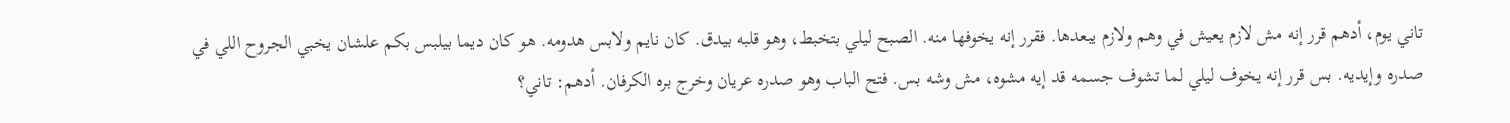تاني يوم، أدهم قرر إنه مش لازم يعيش في وهم ولازم يبعدها. فقرر إنه يخوفها منه. الصبح ليلي بتخبط، وهو قلبه بيدق. كان نايم ولابس هدومه. هو كان ديما بيلبس بكم علشان يخبي الجروح اللي في صدره وإيديه. بس قرر إنه يخوف ليلي لما تشوف جسمه قد إيه مشوه، مش وشه بس. فتح الباب وهو صدره عريان وخرج بره الكرفان. أدهم: تاني؟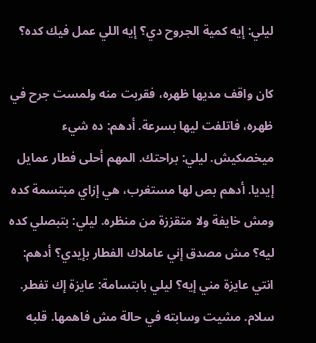ليلي: إيه كمية الجروح دي؟ إيه اللي عمل فيك كده؟

كان واقف مديها ظهره، فقربت منه ولمست جرح في ظهره، فاتلفت ليها بسرعة. أدهم: ده شيء ميخصكيش. ليلي: براحتك. المهم أحلى فطار عمايل إيديا. أدهم بص لها مستغرب، هي إزاي مبتسمة كده ومش خايفة ولا متقززة من منظره. ليلي: بتبصلي كده ليه؟ مش مصدق إني عاملاك الفطار بإيدي؟ أدهم: انتي عايزة مني إيه؟ ليلي بابتسامة: عايزة إك تفطر. سلام. مشيت وسابته في حالة مش فاهمها. قلبه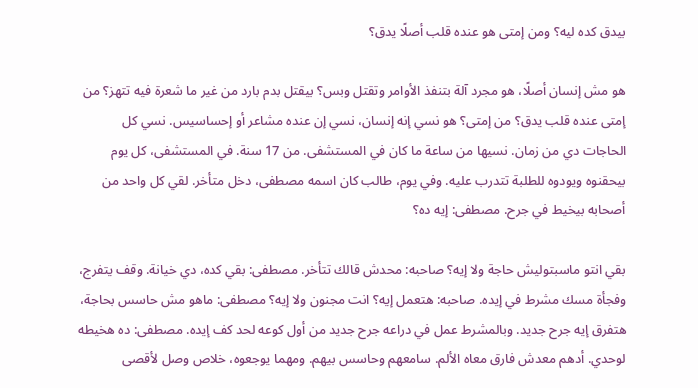بيدق كده ليه؟ ومن إمتى هو عنده قلب أصلًا يدق؟

هو مش إنسان أصلًا، هو مجرد آلة بتنفذ الأوامر وتقتل وبس؟ بيقتل بدم بارد من غير ما شعرة فيه تتهز؟ من إمتى عنده قلب يدق؟ من إمتى؟ هو نسي إنه إنسان، نسي إن عنده مشاعر أو إحساسيس. نسي كل الحاجات دي من زمان. نسيها من ساعة ما كان في المستشفى. من 17 سنة. في المستشفى، كل يوم بيحقنوه ويودوه للطلبة تتدرب عليه. وفي يوم، طالب كان اسمه مصطفى، دخل متأخر. لقي كل واحد من أصحابه بيخيط في جرح. مصطفى: إيه ده؟

بقي انتو ماسبتوليش حاجة ولا إيه؟ صاحبه: محدش قالك تتأخر. مصطفى: بقي كده، دي خيانة. وقف يتفرج، وفجأة مسك مشرط في إيده. صاحبه: هتعمل إيه؟ انت مجنون ولا إيه؟ مصطفى: ماهو مش حاسس بحاجة، هتفرق إيه جرح جديد. وبالمشرط عمل في دراعه جرح جديد من أول كوعه لحد كف إيده. مصطفى: ده هخيطه لوحدي. أدهم معدش فارق معاه الألم. سامعهم وحاسس بيهم. ومهما يوجعوه، خلاص وصل لأقصى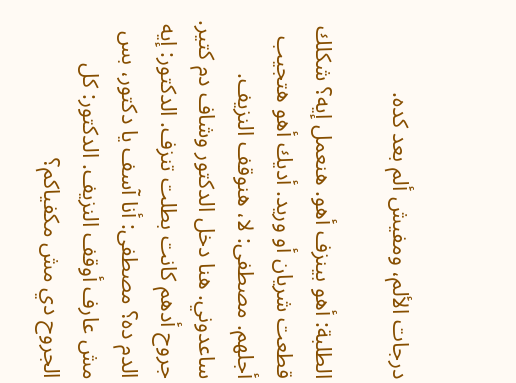درجات الألم، ومفيش ألم بعد كده.

الطلبة: أهو بينزف أهو. هنعمل إيه؟ شكلك قطعت شريان أو وريد. أديك أهو هتجيب أجلهم. مصطفى: لا، هنوقف النزيف. ساعدوني. هنا دخل الدكتور وشاف دم كتير. جروح أدهم كانت بطلت تنزف. الدكتور: إيه الدم ده؟ مصطفى: أنا آسف يا دكتور، بس مش عارف أوقف النزيف. الدكتور: كل الجروح دي مش مكفياكم؟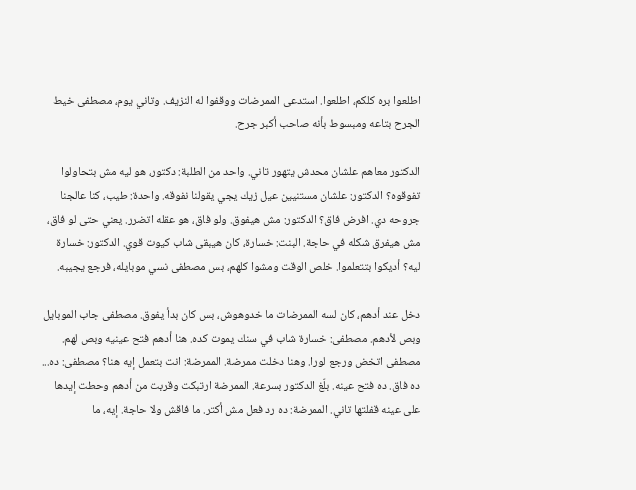اطلعوا بره كلكم، اطلعوا. استدعى الممرضات ووقفوا له النزيف. وتاني يوم، مصطفى خيط الجرح بتاعه ومبسوط بأنه صاحب أكبر جرح.

الدكتور معاهم علشان محدش يتهور تاني. واحد من الطلبة: دكتور، هو ليه مش بتحاولوا تفوقوه؟ الدكتور: علشان مستنيين عيل زيك يجي يقولنا نفوقه. واحدة: طيب، كنا عالجنا جروحه دي. افرض فاق؟ الدكتور: مش هيفوق. ولو فاق، هو عقله اتضرر. يعني حتى لو فاق، مش هيفرق شكله في حاجة. البنت: خسارة، كان هيبقى شاب كيوت قوي. الدكتور: خسارة ليه؟ أديكوا بتتعلموا. خلص الوقت ومشوا كلهم، بس مصطفى نسي موبايله، فرجع يجيبه.

دخل عند أدهم، كان لسه الممرضات ما خدوهوش، بس كان بدأ يفوق. مصطفى جاب الموبايل وبص لأدهم. مصطفى: خسارة شاب في سنك يموت كده. هنا أدهم فتح عينيه وبص لهم. مصطفى اتخض ورجع لورا. وهنا دخلت ممرضة. الممرضة: انت بتعمل إيه هنا؟ مصطفى: ده... ده فاق. ده فتح عينه. بلّغ الدكتور بسرعة. الممرضة ارتبكت وقربت من أدهم وحطت إيدها على عينه قفلتها تاني. الممرضة: ده رد فعل مش أكتر. ما فاقش ولا حاجة. إيه، ما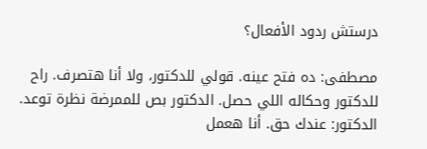درستش ردود الأفعال؟

مصطفى: ده فتح عينه. قولي للدكتور، ولا أنا هتصرف. راح للدكتور وحكاله اللي حصل. الدكتور بص للممرضة نظرة توعد. الدكتور: عندك حق. أنا هعمل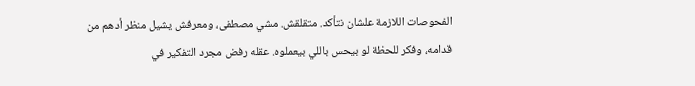الفحوصات اللازمة علشان نتأكد. متقلقش. مشي مصطفى، ومعرفش يشيل منظر أدهم من قدامه، وفكر للحظة لو بيحس باللي بيعملوه. عقله رفض مجرد التفكير في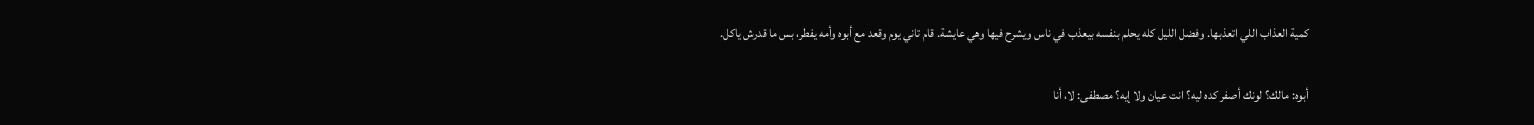كمية العذاب اللي اتعذبها. وفضل الليل كله يحلم بنفسه بيعذب في ناس ويشرح فيها وهي عايشة. قام تاني يوم وقعد مع أبوه وأمه يفطر، بس ما قدرش ياكل.

أبوه: مالك؟ لونك أصفر كده ليه؟ انت عيان ولا إيه؟ مصطفى: لا، أنا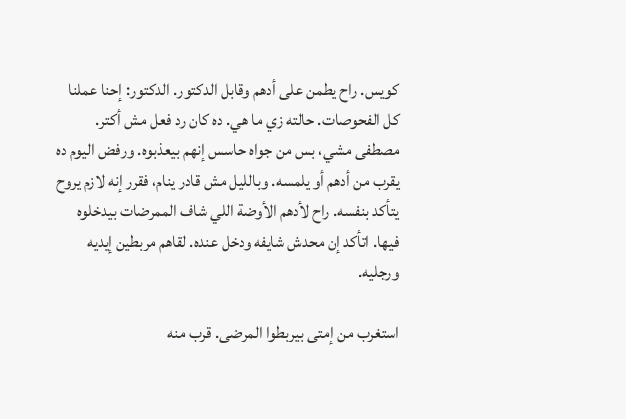كويس. راح يطمن على أدهم وقابل الدكتور. الدكتور: إحنا عملنا كل الفحوصات. حالته زي ما هي. ده كان رد فعل مش أكتر. مصطفى مشي، بس من جواه حاسس إنهم بيعذبوه. ورفض اليوم ده يقرب من أدهم أو يلمسه. وبالليل مش قادر ينام، فقرر إنه لازم يروح يتأكد بنفسه. راح لأدهم الأوضة اللي شاف الممرضات بيدخلوه فيها. اتأكد إن محدش شايفه ودخل عنده. لقاهم مربطين إيديه ورجليه.

استغرب من إمتى بيربطوا المرضى. قرب منه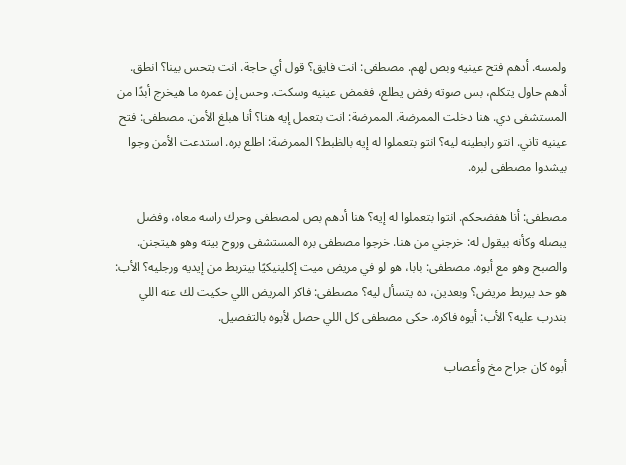ولمسه. أدهم فتح عينيه وبص لهم. مصطفى: انت فايق؟ قول أي حاجة. انت بتحس بينا؟ انطق. أدهم حاول يتكلم، بس صوته رفض يطلع، فغمض عينيه وسكت. وحس إن عمره ما هيخرج أبدًا من المستشفى دي. هنا دخلت الممرضة. الممرضة: انت بتعمل إيه هنا؟ أنا هبلغ الأمن. مصطفى: فتح عينيه تاني. انتو رابطينه ليه؟ انتو بتعملوا له إيه بالظبط؟ الممرضة: اطلع بره. استدعت الأمن وجوا بيشدوا مصطفى لبره.

مصطفى: أنا هفضحكم. انتوا بتعملوا له إيه؟ هنا أدهم بص لمصطفى وحرك راسه معاه، وفضل يبصله وكأنه بيقول له: خرجني من هنا. خرجوا مصطفى بره المستشفى وروح بيته وهو هيتجنن. والصبح وهو مع أبوه. مصطفى: بابا، هو لو في مريض ميت إكلينيكيًا بيتربط من إيديه ورجليه؟ الأب: هو حد بيربط مريض؟ وبعدين، ده يتسأل ليه؟ مصطفى: فاكر المريض اللي حكيت لك عنه اللي بندرب عليه؟ الأب: أيوه فاكره. حكى مصطفى كل اللي حصل لأبوه بالتفصيل.

أبوه كان جراح مخ وأعصاب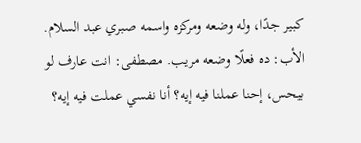كبير جدًا، وله وضعه ومركزه واسمه صبري عبد السلام. الأب: ده فعلًا وضعه مريب. مصطفى: انت عارف لو بيحس، إحنا عملنا فيه إيه؟ أنا نفسي عملت فيه إيه؟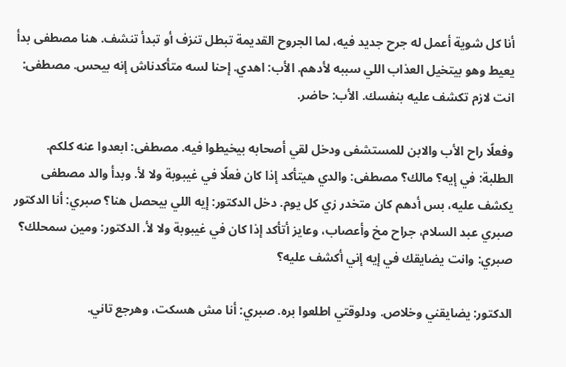أنا كل شوية أعمل له جرح جديد فيه، لما الجروح القديمة تبطل تنزف أو تبدأ تنشف. هنا مصطفى بدأ يعيط وهو بيتخيل العذاب اللي سببه لأدهم. الأب: اهدي. إحنا لسه متأكدناش إنه بيحس. مصطفى: انت لازم تكشف عليه بنفسك. الأب: حاضر.

وفعلًا راح الأب والابن للمستشفى ودخل لقي أصحابه بيخيطوا فيه. مصطفى: ابعدوا عنه كلكم. الطلبة: في إيه؟ مالك؟ مصطفى: والدي هيتأكد إذا كان فعلًا في غيبوبة ولا لأ. وبدأ والد مصطفى يكشف عليه، بس أدهم كان متخدر زي كل يوم. دخل الدكتور: إيه اللي بيحصل هنا؟ صبري: أنا الدكتور صبري عبد السلام، جراح مخ وأعصاب، وعايز أتأكد إذا كان في غيبوبة ولا لأ. الدكتور: ومين سمحلك؟ صبري: وانت يضايقك في إيه إني أكشف عليه؟

الدكتور: يضايقني وخلاص. ودلوقتي اطلعوا بره. صبري: أنا مش هسكت، وهرجع تاني.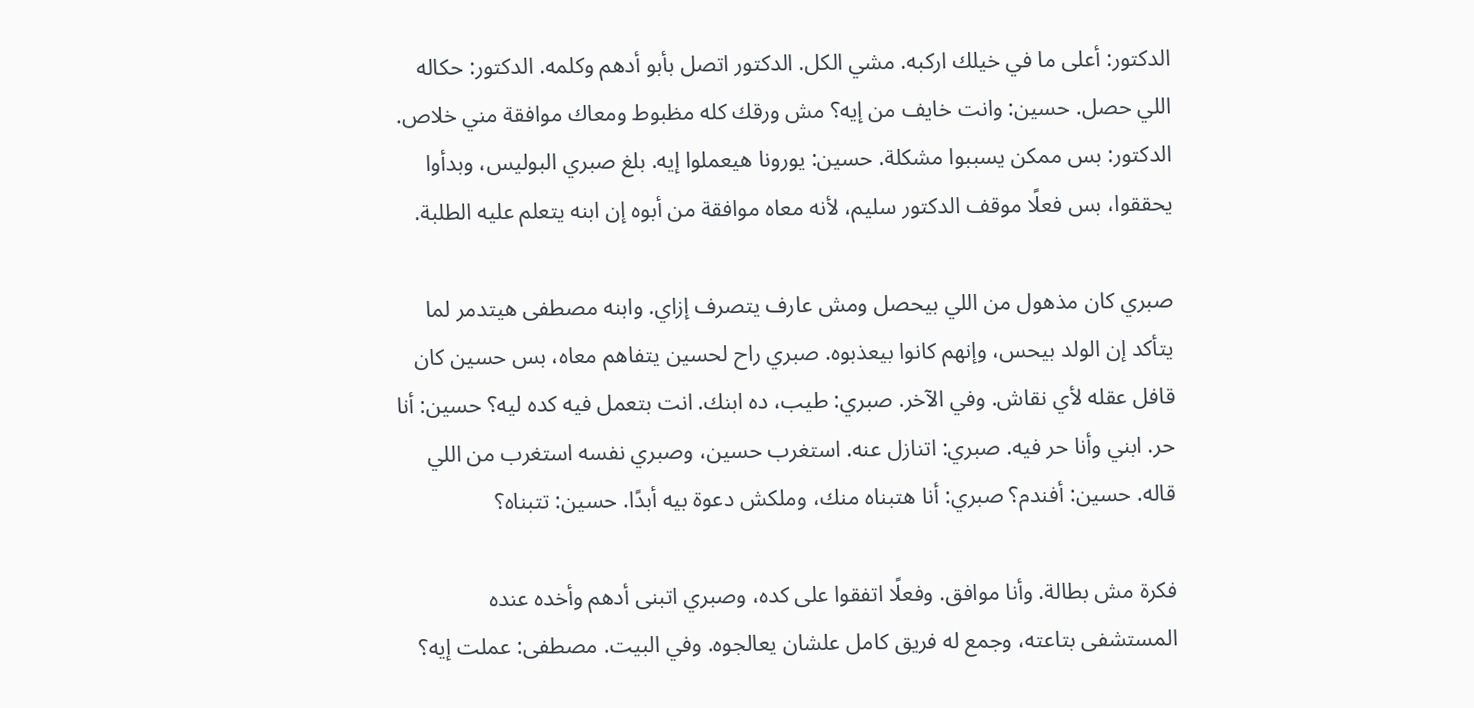الدكتور: أعلى ما في خيلك اركبه. مشي الكل. الدكتور اتصل بأبو أدهم وكلمه. الدكتور: حكاله اللي حصل. حسين: وانت خايف من إيه؟ مش ورقك كله مظبوط ومعاك موافقة مني خلاص. الدكتور: بس ممكن يسببوا مشكلة. حسين: يورونا هيعملوا إيه. بلغ صبري البوليس، وبدأوا يحققوا، بس فعلًا موقف الدكتور سليم، لأنه معاه موافقة من أبوه إن ابنه يتعلم عليه الطلبة.

صبري كان مذهول من اللي بيحصل ومش عارف يتصرف إزاي. وابنه مصطفى هيتدمر لما يتأكد إن الولد بيحس، وإنهم كانوا بيعذبوه. صبري راح لحسين يتفاهم معاه، بس حسين كان قافل عقله لأي نقاش. وفي الآخر. صبري: طيب، ده ابنك. انت بتعمل فيه كده ليه؟ حسين: أنا حر. ابني وأنا حر فيه. صبري: اتنازل عنه. استغرب حسين، وصبري نفسه استغرب من اللي قاله. حسين: أفندم؟ صبري: أنا هتبناه منك، وملكش دعوة بيه أبدًا. حسين: تتبناه؟

فكرة مش بطالة. وأنا موافق. وفعلًا اتفقوا على كده، وصبري اتبنى أدهم وأخده عنده المستشفى بتاعته، وجمع له فريق كامل علشان يعالجوه. وفي البيت. مصطفى: عملت إيه؟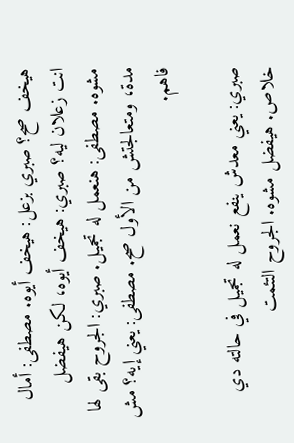هيخف صح؟ صبري بزعل: هيخف أيوه. مصطفى: أمال انت زعلان ليه؟ صبري: هيخف أيوه، لكن هيفضل مشوه. مصطفى: هنعمل له تجميل. صبري: الجروح بقى لها مدة، ومتعالجتش من الأول صح. مصطفى: يعني إيه؟ مش فاهم.

صبري: يعني معدش ينفع نعمل له تجميل في حالته دي خلاص. هيفضل مشوه. الجروح التئمت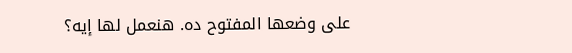على وضعها المفتوح ده. هنعمل لها إيه؟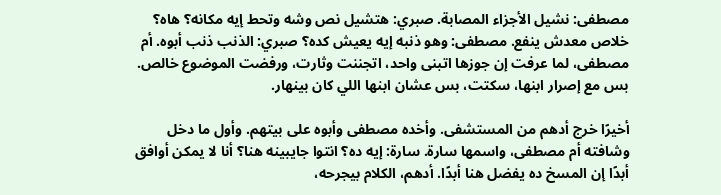مصطفى: نشيل الأجزاء المصابة. صبري: هتشيل نص وشه وتحط إيه مكانه؟ هاه؟ خلاص معدش ينفع. مصطفى: وهو ذنبه إيه يعيش كده؟ صبري: الذنب ذنب أبوه. أم مصطفى، لما عرفت إن جوزها اتبنى واحد، اتجننت وثارت، ورفضت الموضوع خالص. بس مع إصرار ابنها، سكتت، بس عشان ابنها اللي كان بينهار.

أخيرًا خرج أدهم من المستشفى. وأخده مصطفى وأبوه على بيتهم. وأول ما دخل وشافته أم مصطفى، واسمها سارة. سارة: إيه ده؟ انتوا جايبينه هنا؟ أنا لا يمكن أوافق أبدًا إن المسخ ده يفضل هنا أبدًا. أدهم، الكلام بيجرحه،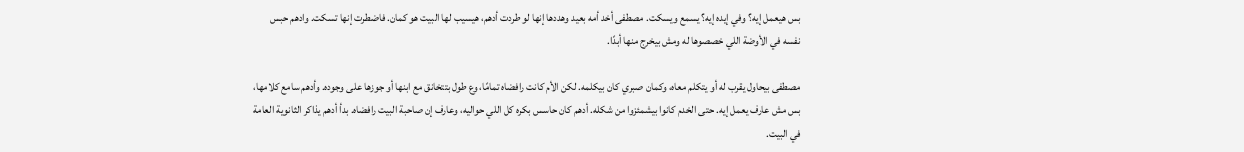بس هيعمل إيه؟ وفي إيده إيه؟ يسمع ويسكت. مصطفى أخد أمه بعيد وهددها إنها لو طردت أدهم، هيسيب لها البيت هو كمان. فاضطرت إنها تسكت. وادهم حبس نفسه في الأوضة اللي خصصوها له ومش بيخرج منها أبدًا.

مصطفى بيحاول يقرب له أو يتكلم معاه، وكمان صبري كان بيكلمه. لكن الأم كانت رافضاه تمامًا، وع طول بتتخانق مع ابنها أو جوزها على وجوده. وأدهم سامع كلامها، بس مش عارف يعمل إيه. حتى الخدم كانوا بيشمئزوا من شكله. أدهم كان حاسس بكره كل اللي حواليه، وعارف إن صاحبة البيت رافضاه. بدأ أدهم يذاكر الثانوية العامة في البيت.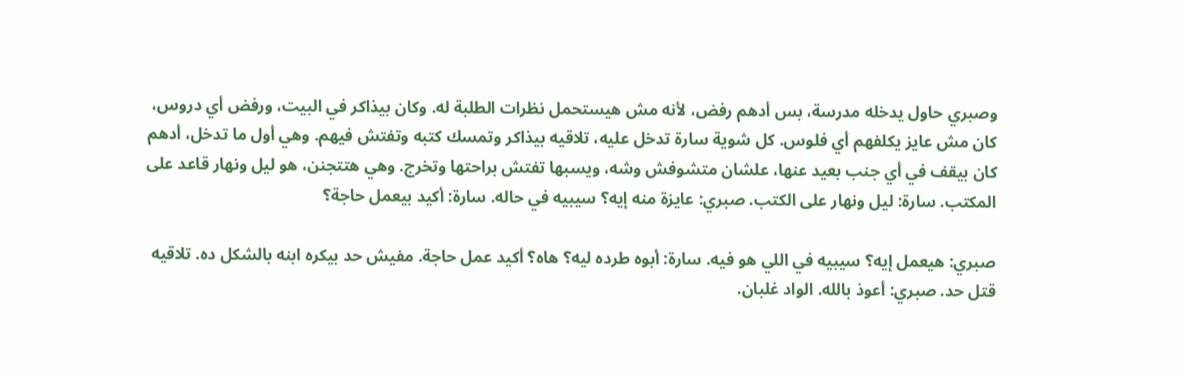وصبري حاول يدخله مدرسة، بس أدهم رفض، لأنه مش هيستحمل نظرات الطلبة له. وكان بيذاكر في البيت، ورفض أي دروس، كان مش عايز يكلفهم أي فلوس. كل شوية سارة تدخل عليه، تلاقيه بيذاكر وتمسك كتبه وتفتش فيهم. وهي أول ما تدخل، أدهم كان بيقف في أي جنب بعيد عنها، علشان متشوفش وشه، ويسبها تفتش براحتها وتخرج. وهي هتتجنن، هو ليل ونهار قاعد على المكتب. سارة: ليل ونهار على الكتب. صبري: عايزة منه إيه؟ سيبيه في حاله. سارة: أكيد بيعمل حاجة؟

صبري: هيعمل إيه؟ سيبيه في اللي هو فيه. سارة: أبوه طرده ليه؟ هاه؟ أكيد عمل حاجة. مفيش حد بيكره ابنه بالشكل ده. تلاقيه قتل حد. صبري: أعوذ بالله. الواد غلبان.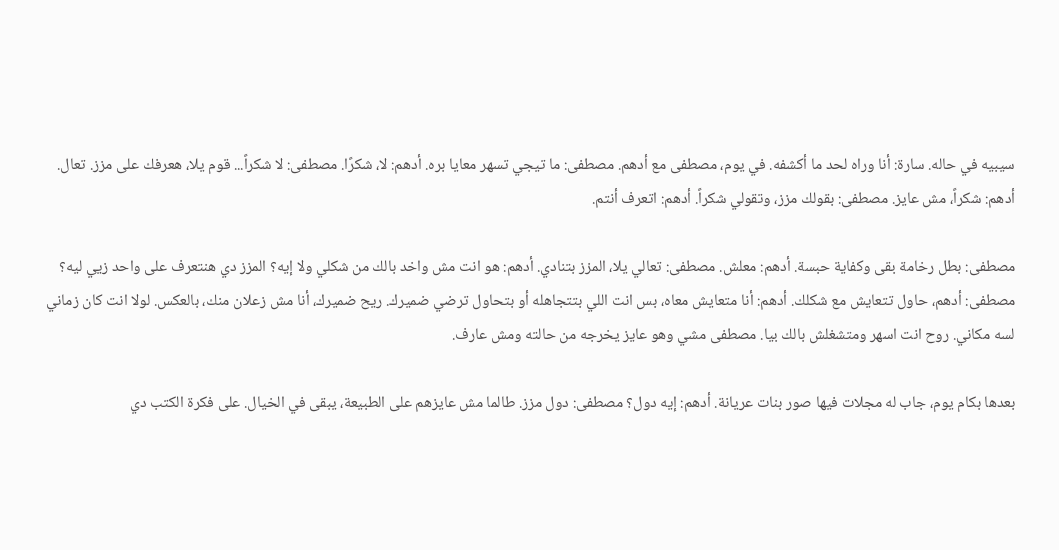سيبيه في حاله. سارة: أنا وراه لحد ما أكشفه. في يوم، مصطفى مع أدهم. مصطفى: ما تيجي تسهر معايا بره. أدهم: لا، شكرًا. مصطفى: لا شكراً... قوم يلا، هعرفك على مزز. تعال. أدهم: شكراً، مش عايز. مصطفى: بقولك مزز، وتقولي شكراً. أدهم: اتعرف أنتم.

مصطفى: بطل رخامة بقى وكفاية حبسة. أدهم: معلش. مصطفى: تعالي يلا، المزز بتنادي. أدهم: هو انت مش واخد بالك من شكلي ولا إيه؟ المزز دي هنتعرف على واحد زيي ليه؟ مصطفى: أدهم، حاول تتعايش مع شكلك. أدهم: أنا متعايش معاه، بس انت اللي بتتجاهله أو بتحاول ترضي ضميرك. ريح ضميرك، أنا مش زعلان منك، بالعكس. لولا انت كان زماني لسه مكاني. روح انت اسهر ومتشغلش بالك بيا. مصطفى مشي وهو عايز يخرجه من حالته ومش عارف.

بعدها بكام يوم، جاب له مجلات فيها صور بنات عريانة. أدهم: إيه دول؟ مصطفى: دول مزز. طالما مش عايزهم على الطبيعة، يبقى في الخيال. على فكرة الكتب دي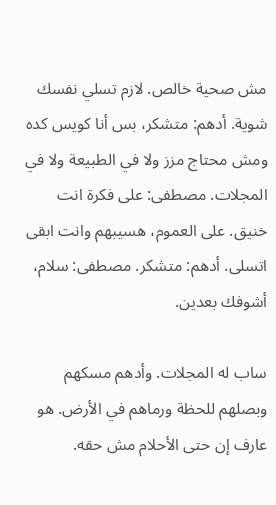مش صحية خالص. لازم تسلي نفسك شوية. أدهم: متشكر، بس أنا كويس كده ومش محتاج مزز ولا في الطبيعة ولا في المجلات. مصطفى: على فكرة انت خنيق. على العموم، هسيبهم وانت ابقى اتسلى. أدهم: متشكر. مصطفى: سلام، أشوفك بعدين.

ساب له المجلات. وأدهم مسكهم وبصلهم للحظة ورماهم في الأرض. هو عارف إن حتى الأحلام مش حقه.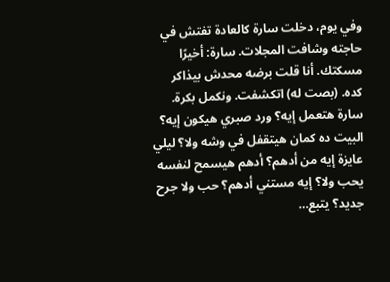وفي يوم، دخلت سارة كالعادة تفتش في حاجته وشافت المجلات. سارة: أخيرًا مسكتك. أنا قلت برضه محدش بيذاكر كده. (بصت له) اتكشفت. ونكمل بكرة. سارة هتعمل إيه؟ ورد صبري هيكون إيه؟ البيت ده كمان هيتقفل في وشه ولا؟ ليلي عايزة إيه من أدهم؟ أدهم هيسمح لنفسه يحب ولا؟ إيه مستني أدهم؟ حب ولا جرح جديد؟ يتبع…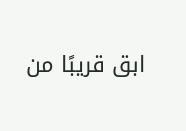ابق قريبًا من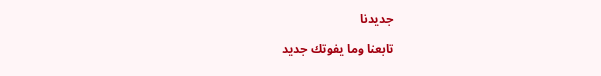جديدنا

تابعنا وما يفوتك جديد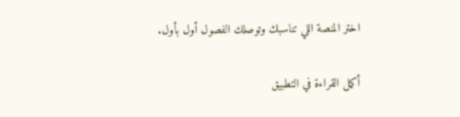اختر المنصة اللي تناسبك وتوصلك الفصول أول بأول.

أكمل القراءة في التطبيق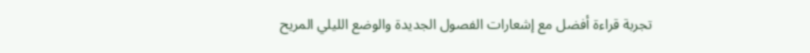تجربة قراءة أفضل مع إشعارات الفصول الجديدة والوضع الليلي المريح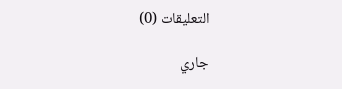التعليقات (0)

جاري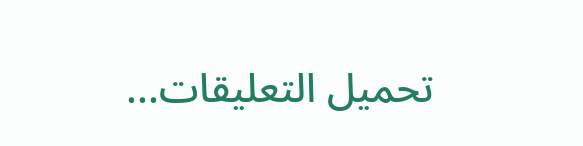تحميل التعليقات...